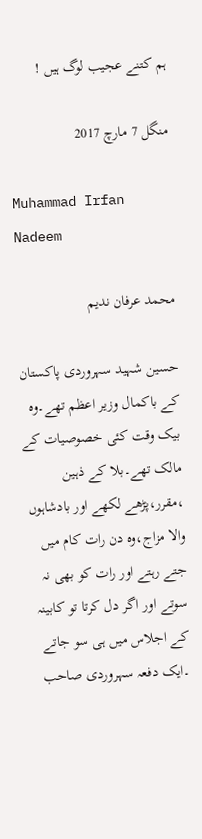ہم کتنے عجیب لوگ ہیں !

منگل 7 مارچ 2017

Muhammad Irfan Nadeem

محمد عرفان ندیم

حسین شہید سہروردی پاکستان کے باکمال وزیر اعظم تھے۔وہ بیک وقت کئی خصوصیات کے مالک تھے۔بلا کے ذہین ،مقرر،پڑھے لکھے اور بادشاہوں والا مزاج،وہ دن رات کام میں جتے رہتے اور رات کو بھی نہ سوتے اور اگر دل کرتا تو کابینہ کے اجلاس میں ہی سو جاتے ۔ایک دفعہ سہروردی صاحب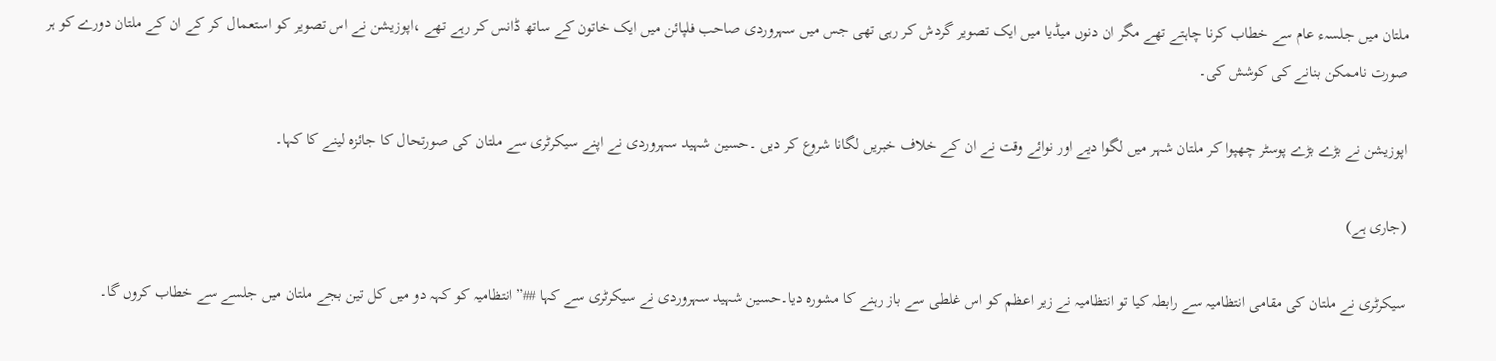ملتان میں جلسہء عام سے خطاب کرنا چاہتے تھے مگر ان دنوں میڈیا میں ایک تصویر گردش کر رہی تھی جس میں سہروردی صاحب فلپائن میں ایک خاتون کے ساتھ ڈانس کر رہے تھے ،اپوزیشن نے اس تصویر کو استعمال کر کے ان کے ملتان دورے کو ہر صورت ناممکن بنانے کی کوشش کی۔

اپوزیشن نے بڑے بڑے پوسٹر چھپوا کر ملتان شہر میں لگوا دیے اور نوائے وقت نے ان کے خلاف خبریں لگانا شروع کر دیں ۔حسین شہید سہروردی نے اپنے سیکرٹری سے ملتان کی صورتحال کا جائزہ لینے کا کہا۔

(جاری ہے)

سیکرٹری نے ملتان کی مقامی انتظامیہ سے رابطہ کیا تو انتظامیہ نے زیر اعظم کو اس غلطی سے باز رہنے کا مشورہ دیا۔حسین شہید سہروردی نے سیکرٹری سے کہا ##”انتظامیہ کو کہہ دو میں کل تین بجے ملتان میں جلسے سے خطاب کروں گا۔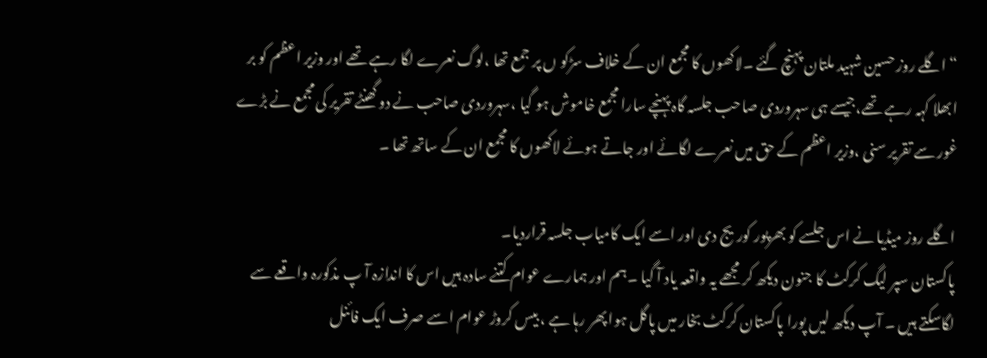“ اگلے روز حسین شہید ملتان پہنچ گئے ۔لاکھوں کا مجمع ان کے خلاف سڑکو ں پر جمع تھا ،لوگ نعرے لگا رہے تھے اور وزیر اعظم کو بر ابھلا کہہ رہے تھے،جیسے ہی سہروردی صاحب جلسہ گاہ پہنچے سارا مجمع خاموش ہو گیا ،سہروردی صاحب نے دو گھنٹے تقریر کی مجمع نے بڑے غور سے تقریر سنی ،وزیر اعظم کے حق میں نعرے لگائے اور جاتے ہوئے لاکھوں کا مجمع ان کے ساتھ تھا ۔

اگلے روز میڈیا نے اس جلسے کو بھرپور کوریج دی اور اسے ایک کامیاب جلسہ قراردیا۔
پاکستان سپر لیگ کرکٹ کا جنون دیکھ کر مجھے یہ واقعہ یاد آ گیا ۔ہم اور ہمارے عوام کتنے سادہ ہیں اس کا اندازہ آ پ مذکورہ واقعے سے لگاسکتے ہیں ۔ آپ دیکھ لیں پورا پاکستان کرکٹ بخار میں پاگل ہوا پھر رہا ہے ، بیس کروڑ عوام اسے صرف ایک فائنل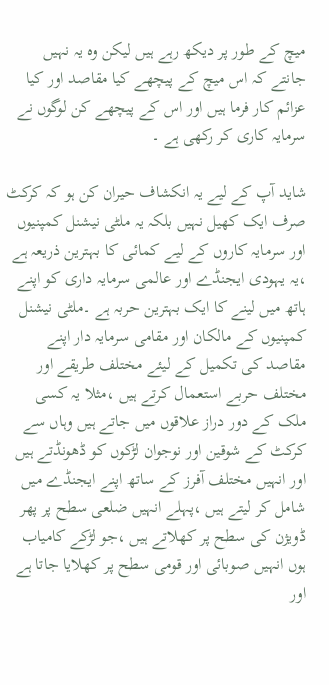میچ کے طور پر دیکھ رہے ہیں لیکن وہ یہ نہیں جانتے کہ اس میچ کے پیچھے کیا مقاصد اور کیا عزائم کار فرما ہیں اور اس کے پیچھے کن لوگوں نے سرمایہ کاری کر رکھی ہے ۔

شاید آپ کے لیے یہ انکشاف حیران کن ہو کہ کرکٹ صرف ایک کھیل نہیں بلکہ یہ ملٹی نیشنل کمپنیوں اور سرمایہ کاروں کے لیے کمائی کا بہترین ذریعہ ہے ،یہ یہودی ایجنڈے اور عالمی سرمایہ داری کو اپنے ہاتھ میں لینے کا ایک بہترین حربہ ہے ۔ملٹی نیشنل کمپنیوں کے مالکان اور مقامی سرمایہ دار اپنے مقاصد کی تکمیل کے لیئے مختلف طریقے اور مختلف حربے استعمال کرتے ہیں ،مثلا یہ کسی ملک کے دور دراز علاقوں میں جاتے ہیں وہاں سے کرکٹ کے شوقین اور نوجوان لڑکوں کو ڈھونڈتے ہیں اور انہیں مختلف آفرز کے ساتھ اپنے ایجنڈے میں شامل کر لیتے ہیں ،پہلے انہیں ضلعی سطح پر پھر ڈویژن کی سطح پر کھلاتے ہیں ،جو لڑکے کامیاب ہوں انہیں صوبائی اور قومی سطح پر کھلایا جاتا ہے اور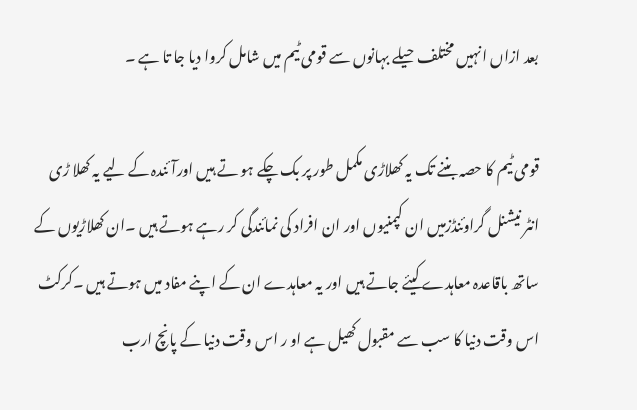بعد ازاں انہیں مختلف حیلے بہانوں سے قومی ٹیم میں شامل کروا دیا جا تا ہے ۔

قومی ٹیم کا حصہ بننے تک یہ کھلاڑی مکمل طور پر بک چکے ہو تے ہیں اورآئندہ کے لیے یہ کھلا ڑی انٹر نیشنل گراوئنڈزمیں ان کپمنیوں اور ان افراد کی نمائندگی کر رہے ہوتے ہیں ۔ان کھلاڑیوں کے ساتھ باقاعدہ معاہدے کیئے جاتے ہیں اور یہ معاہدے ان کے اپنے مفاد میں ہوتے ہیں ۔کرکٹ اس وقت دنیا کا سب سے مقبول کھیل ہے او ر اس وقت دنیا کے پانچ ارب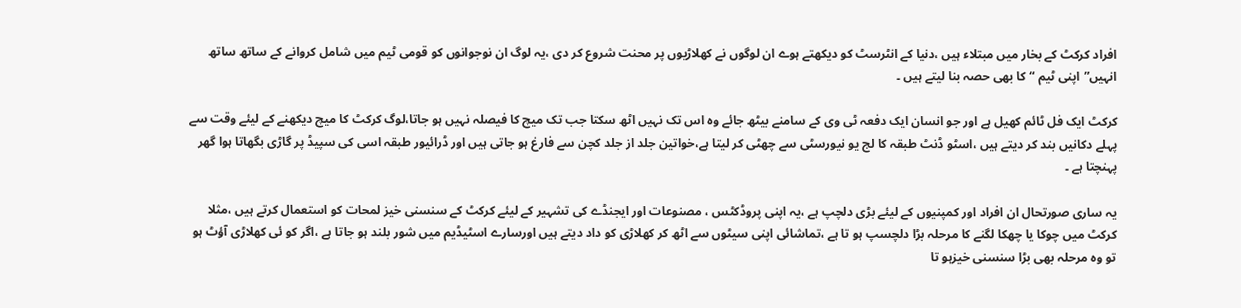افراد کرکٹ کے بخار میں مبتلاء ہیں ،دنیا کے انٹرسٹ کو دیکھتے ہوے ان لوگوں نے کھلاڑیوں پر محنت شروع کر دی ،یہ لوگ ان نوجوانوں کو قومی ٹیم میں شامل کروانے کے ساتھ ساتھ انہیں”اپنی ٹیم “کا بھی حصہ بنا لیتے ہیں ۔

کرکٹ ایک فل ٹائم کھیل ہے اور جو انسان ایک دفعہ ٹی وی کے سامنے بیٹھ جائے وہ اس تک نہیں اٹھ سکتا جب تک میچ کا فیصلہ نہیں ہو جاتا،لوگ کرکٹ کا میچ دیکھنے کے لیئے وقت سے پہلے دکانیں بند کر دیتے ہیں ،اسٹو ڈنٹ طبقہ کا لج یو نیورسٹی سے چھٹی کر لیتا ہے،خواتین جلد از جلد کچن سے فارغ ہو جاتی ہیں اور ڈرائیور طبقہ اسی کی سپیڈ پر گاڑی بگھاتا ہوا گھر پہنچتا ہے ۔

یہ ساری صورتحال ان افراد اور کمپنیوں کے لیئے بڑی دلچپ ہے ،یہ اپنی پروڈکٹس ، مصنوعات اور ایجنڈے کی تشہیر کے لیئے کرکٹ کے سنسنی خیز لمحات کو استعمال کرتے ہیں ،مثلا کرکٹ میں چوکا یا چھکا لگنے کا مرحلہ بڑا دلچسپ ہو تا ہے ،تماشائی اپنی سیٹوں سے اٹھ کر کھلاڑی کو داد دیتے ہیں اورسارے اسٹیڈیم میں شور بلند ہو جاتا ہے ،اگر کو ئی کھلاڑی آؤٹ ہو تو وہ مرحلہ بھی بڑا سنسنی خیزہو تا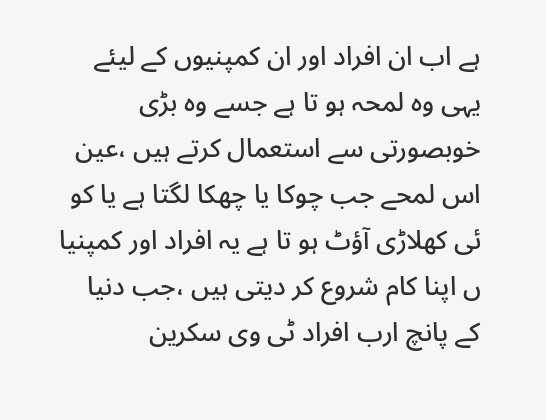ہے اب ان افراد اور ان کمپنیوں کے لیئے یہی وہ لمحہ ہو تا ہے جسے وہ بڑی خوبصورتی سے استعمال کرتے ہیں ،عین اس لمحے جب چوکا یا چھکا لگتا ہے یا کو ئی کھلاڑی آؤٹ ہو تا ہے یہ افراد اور کمپنیا ں اپنا کام شروع کر دیتی ہیں ،جب دنیا کے پانچ ارب افراد ٹی وی سکرین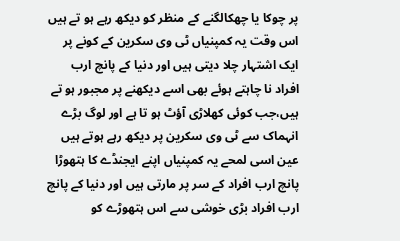پر چوکا یا چھکالگنے کے منظر کو دیکھ رہے ہو تے ہیں اس وقت یہ کمپنیاں ٹی وی سکرین کے کونے پر ایک اشتہار چلا دیتی ہیں اور دنیا کے پانچ ارب افراد نا چاہتے ہوئے بھی اسے دیکھنے پر مجبور ہو تے ہیں،جب کوئی کھلاڑی آؤٹ ہو تا ہے اور لوگ بڑے انہماک سے ٹی وی سکرین پر دیکھ رہے ہوتے ہیں عین اسی لمحے یہ کمپنیاں اپنے ایجنڈے کا ہتھوڑا پانچ ارب افراد کے سر پر مارتی ہیں اور دنیا کے پانچ ارب افراد بڑی خوشی سے اس ہتھوڑے کو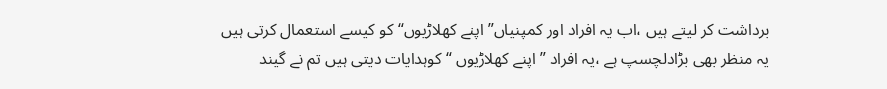برداشت کر لیتے ہیں ،اب یہ افراد اور کمپنیاں”اپنے کھلاڑیوں“ کو کیسے استعمال کرتی ہیں یہ منظر بھی بڑادلچسپ ہے ،یہ افراد ”اپنے کھلاڑیوں “ کوہدایات دیتی ہیں تم نے گیند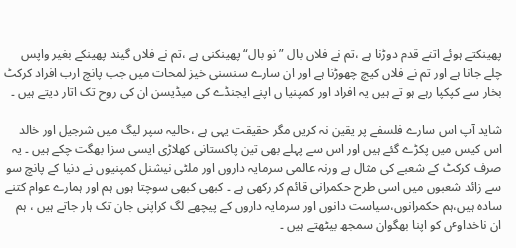پھینکتے ہوئے اتنے قدم دوڑنا ہے ،تم نے فلاں بال ”نو بال“پھینکنی ہے ،تم نے فلاں گیند پھینکے بغیر واپس چلے جانا ہے اور تم نے فلاں کیچ چھوڑنا ہے اور ان سارے سنسنی خیز لمحات میں جب پانچ ارب افراد کرکٹ بخار سے کپکپا رہے ہو تے ہیں یہ افراد اور کمپنیا ں اپنے ایجنڈے کی میڈیسن ان کی روح تک اتار دیتے ہیں ۔

شاید آپ اس سارے فلسفے پر یقین نہ کریں مگر حقیقت یہی ہے ،حالیہ سپر لیگ میں شرجیل اور خالد اس کیس میں پکڑے گئے ہیں اور اس سے پہلے بھی تین پاکستانی کھلاڑی ایسی سزا بھگت چکے ہیں ۔ یہ صرف کرکٹ کے شعبے کی مثال ہے ورنہ عالمی سرمایہ داروں اور ملٹی نیشنل کمپنیوں نے دنیا کے پانچ سو سے زائد شعبوں میں اسی طرح حکمرانی قائم کر رکھی ہے ۔ کبھی کبھی سوچتا ہوں ہم اور ہمارے عوام کتنے سادہ ہیں،ہم حکمرانوں،سیاست دانوں اور سرمایہ داروں کے پیچھے لگ کراپنی جان تک ہار جاتے ہیں ، ہم ان ناخداوٴں کو اپنا بھگوان سمجھ بیٹھتے ہیں ۔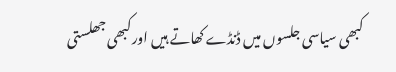کبھی سیاسی جلسوں میں ڈنڈے کھاتے ہیں اور کبھی جھلستی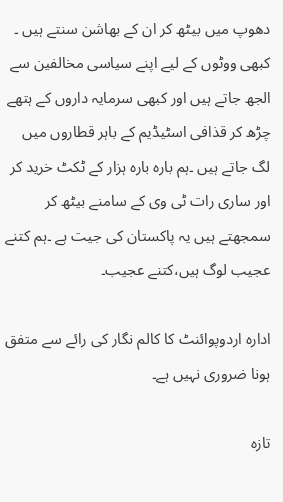دھوپ میں بیٹھ کر ان کے بھاشن سنتے ہیں ۔ کبھی ووٹوں کے لیے اپنے سیاسی مخالفین سے الجھ جاتے ہیں اور کبھی سرمایہ داروں کے ہتھے چڑھ کر قذافی اسٹیڈیم کے باہر قطاروں میں لگ جاتے ہیں ۔ہم بارہ بارہ ہزار کے ٹکٹ خرید کر اور ساری رات ٹی وی کے سامنے بیٹھ کر سمجھتے ہیں یہ پاکستان کی جیت ہے ۔ہم کتنے عجیب لوگ ہیں،کتنے عجیب۔

ادارہ اردوپوائنٹ کا کالم نگار کی رائے سے متفق ہونا ضروری نہیں ہے۔

تازہ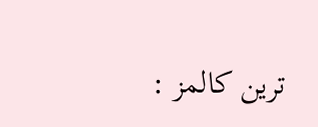ترین کالمز :